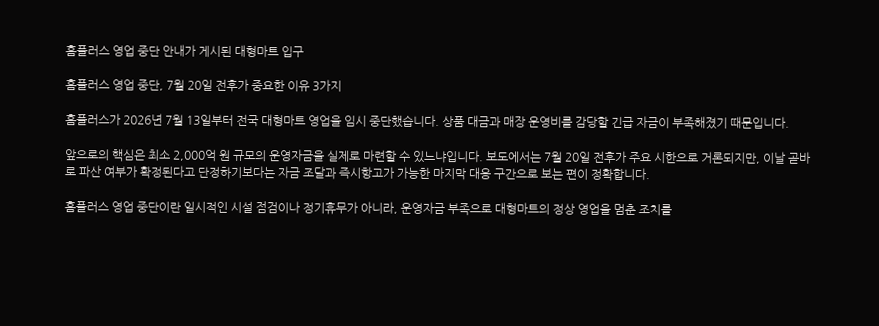홈플러스 영업 중단 안내가 게시된 대형마트 입구

홈플러스 영업 중단, 7월 20일 전후가 중요한 이유 3가지

홈플러스가 2026년 7월 13일부터 전국 대형마트 영업을 임시 중단했습니다. 상품 대금과 매장 운영비를 감당할 긴급 자금이 부족해졌기 때문입니다.

앞으로의 핵심은 최소 2,000억 원 규모의 운영자금을 실제로 마련할 수 있느냐입니다. 보도에서는 7월 20일 전후가 주요 시한으로 거론되지만, 이날 곧바로 파산 여부가 확정된다고 단정하기보다는 자금 조달과 즉시항고가 가능한 마지막 대응 구간으로 보는 편이 정확합니다.

홈플러스 영업 중단이란 일시적인 시설 점검이나 정기휴무가 아니라, 운영자금 부족으로 대형마트의 정상 영업을 멈춘 조치를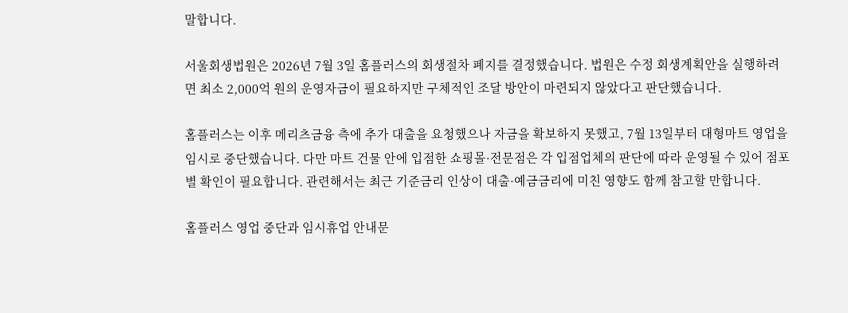말합니다.

서울회생법원은 2026년 7월 3일 홈플러스의 회생절차 폐지를 결정했습니다. 법원은 수정 회생계획안을 실행하려면 최소 2,000억 원의 운영자금이 필요하지만 구체적인 조달 방안이 마련되지 않았다고 판단했습니다.

홈플러스는 이후 메리츠금융 측에 추가 대출을 요청했으나 자금을 확보하지 못했고, 7월 13일부터 대형마트 영업을 임시로 중단했습니다. 다만 마트 건물 안에 입점한 쇼핑몰·전문점은 각 입점업체의 판단에 따라 운영될 수 있어 점포별 확인이 필요합니다. 관련해서는 최근 기준금리 인상이 대출·예금금리에 미친 영향도 함께 참고할 만합니다.

홈플러스 영업 중단과 임시휴업 안내문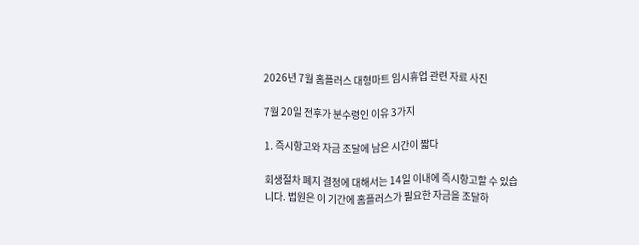2026년 7월 홈플러스 대형마트 임시휴업 관련 자료 사진

7월 20일 전후가 분수령인 이유 3가지

1. 즉시항고와 자금 조달에 남은 시간이 짧다

회생절차 폐지 결정에 대해서는 14일 이내에 즉시항고할 수 있습니다. 법원은 이 기간에 홈플러스가 필요한 자금을 조달하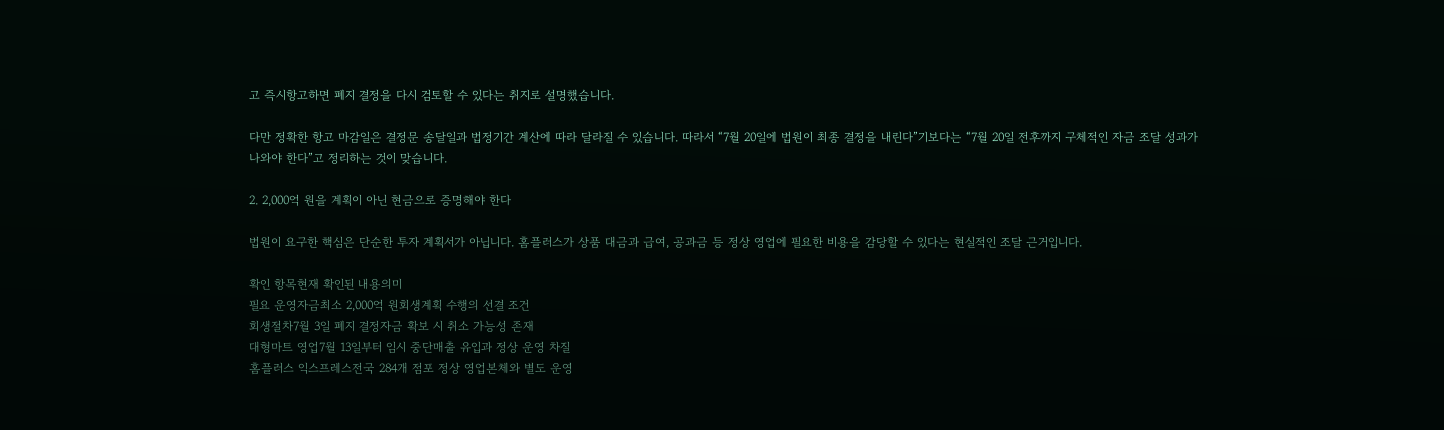고 즉시항고하면 폐지 결정을 다시 검토할 수 있다는 취지로 설명했습니다.

다만 정확한 항고 마감일은 결정문 송달일과 법정기간 계산에 따라 달라질 수 있습니다. 따라서 “7월 20일에 법원이 최종 결정을 내린다”기보다는 “7월 20일 전후까지 구체적인 자금 조달 성과가 나와야 한다”고 정리하는 것이 맞습니다.

2. 2,000억 원을 계획이 아닌 현금으로 증명해야 한다

법원이 요구한 핵심은 단순한 투자 계획서가 아닙니다. 홈플러스가 상품 대금과 급여, 공과금 등 정상 영업에 필요한 비용을 감당할 수 있다는 현실적인 조달 근거입니다.

확인 항목현재 확인된 내용의미
필요 운영자금최소 2,000억 원회생계획 수행의 선결 조건
회생절차7월 3일 폐지 결정자금 확보 시 취소 가능성 존재
대형마트 영업7월 13일부터 임시 중단매출 유입과 정상 운영 차질
홈플러스 익스프레스전국 284개 점포 정상 영업본체와 별도 운영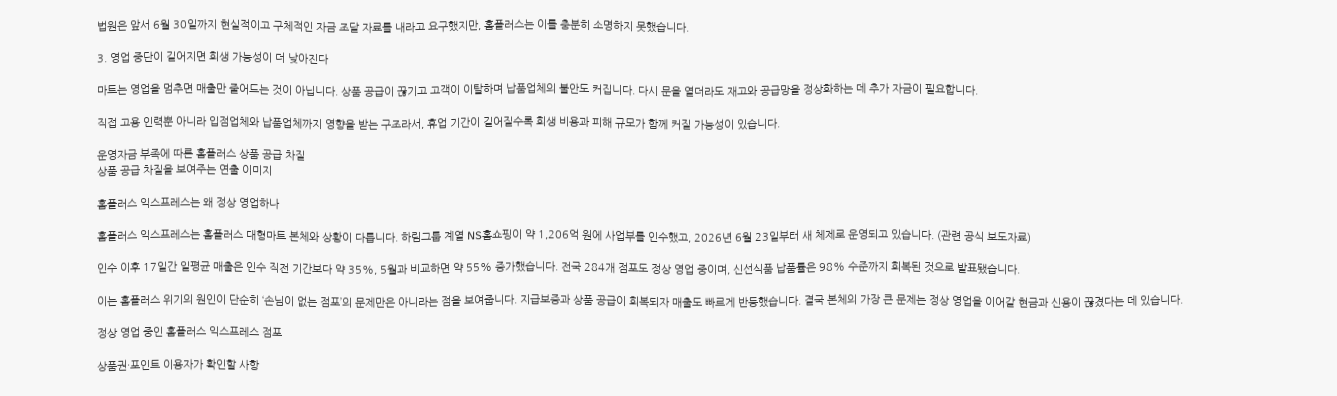법원은 앞서 6월 30일까지 현실적이고 구체적인 자금 조달 자료를 내라고 요구했지만, 홈플러스는 이를 충분히 소명하지 못했습니다.

3. 영업 중단이 길어지면 회생 가능성이 더 낮아진다

마트는 영업을 멈추면 매출만 줄어드는 것이 아닙니다. 상품 공급이 끊기고 고객이 이탈하며 납품업체의 불안도 커집니다. 다시 문을 열더라도 재고와 공급망을 정상화하는 데 추가 자금이 필요합니다.

직접 고용 인력뿐 아니라 입점업체와 납품업체까지 영향을 받는 구조라서, 휴업 기간이 길어질수록 회생 비용과 피해 규모가 함께 커질 가능성이 있습니다.

운영자금 부족에 따른 홈플러스 상품 공급 차질
상품 공급 차질을 보여주는 연출 이미지

홈플러스 익스프레스는 왜 정상 영업하나

홈플러스 익스프레스는 홈플러스 대형마트 본체와 상황이 다릅니다. 하림그룹 계열 NS홈쇼핑이 약 1,206억 원에 사업부를 인수했고, 2026년 6월 23일부터 새 체제로 운영되고 있습니다. (관련 공식 보도자료)

인수 이후 17일간 일평균 매출은 인수 직전 기간보다 약 35%, 5월과 비교하면 약 55% 증가했습니다. 전국 284개 점포도 정상 영업 중이며, 신선식품 납품률은 98% 수준까지 회복된 것으로 발표됐습니다.

이는 홈플러스 위기의 원인이 단순히 ‘손님이 없는 점포’의 문제만은 아니라는 점을 보여줍니다. 지급보증과 상품 공급이 회복되자 매출도 빠르게 반등했습니다. 결국 본체의 가장 큰 문제는 정상 영업을 이어갈 현금과 신용이 끊겼다는 데 있습니다.

정상 영업 중인 홈플러스 익스프레스 점포

상품권·포인트 이용자가 확인할 사항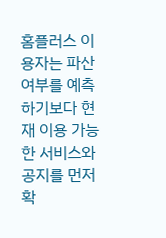홈플러스 이용자는 파산 여부를 예측하기보다 현재 이용 가능한 서비스와 공지를 먼저 확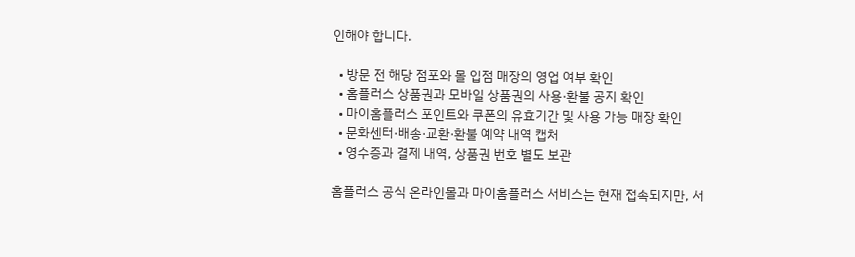인해야 합니다.

  • 방문 전 해당 점포와 몰 입점 매장의 영업 여부 확인
  • 홈플러스 상품권과 모바일 상품권의 사용·환불 공지 확인
  • 마이홈플러스 포인트와 쿠폰의 유효기간 및 사용 가능 매장 확인
  • 문화센터·배송·교환·환불 예약 내역 캡처
  • 영수증과 결제 내역, 상품권 번호 별도 보관

홈플러스 공식 온라인몰과 마이홈플러스 서비스는 현재 접속되지만, 서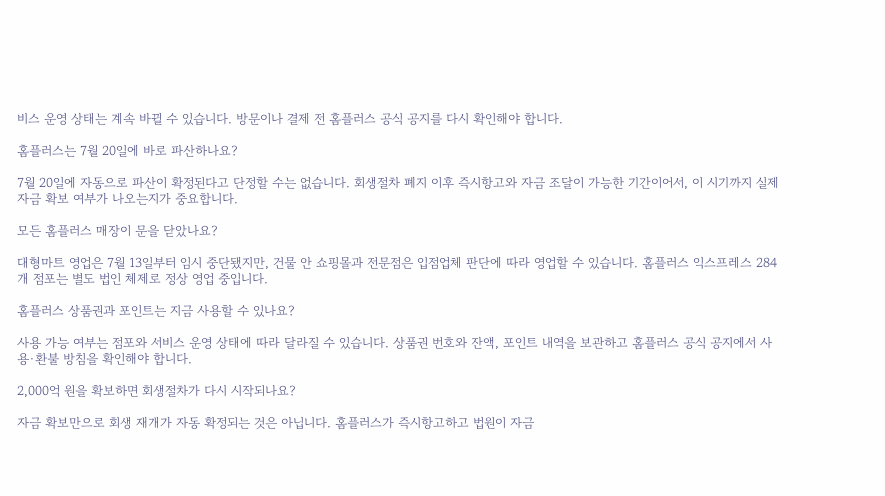비스 운영 상태는 계속 바뀔 수 있습니다. 방문이나 결제 전 홈플러스 공식 공지를 다시 확인해야 합니다.

홈플러스는 7월 20일에 바로 파산하나요?

7월 20일에 자동으로 파산이 확정된다고 단정할 수는 없습니다. 회생절차 폐지 이후 즉시항고와 자금 조달이 가능한 기간이어서, 이 시기까지 실제 자금 확보 여부가 나오는지가 중요합니다.

모든 홈플러스 매장이 문을 닫았나요?

대형마트 영업은 7월 13일부터 임시 중단됐지만, 건물 안 쇼핑몰과 전문점은 입점업체 판단에 따라 영업할 수 있습니다. 홈플러스 익스프레스 284개 점포는 별도 법인 체제로 정상 영업 중입니다.

홈플러스 상품권과 포인트는 지금 사용할 수 있나요?

사용 가능 여부는 점포와 서비스 운영 상태에 따라 달라질 수 있습니다. 상품권 번호와 잔액, 포인트 내역을 보관하고 홈플러스 공식 공지에서 사용·환불 방침을 확인해야 합니다.

2,000억 원을 확보하면 회생절차가 다시 시작되나요?

자금 확보만으로 회생 재개가 자동 확정되는 것은 아닙니다. 홈플러스가 즉시항고하고 법원이 자금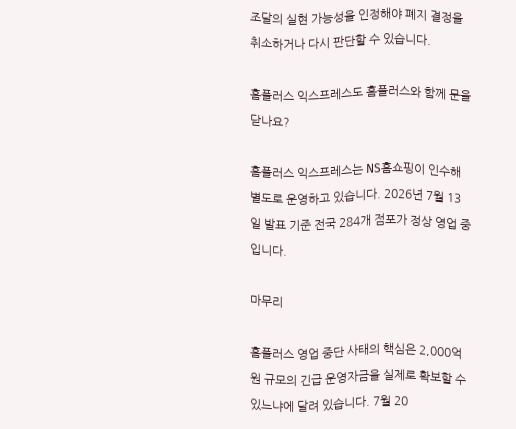조달의 실현 가능성을 인정해야 폐지 결정을 취소하거나 다시 판단할 수 있습니다.

홈플러스 익스프레스도 홈플러스와 함께 문을 닫나요?

홈플러스 익스프레스는 NS홈쇼핑이 인수해 별도로 운영하고 있습니다. 2026년 7월 13일 발표 기준 전국 284개 점포가 정상 영업 중입니다.

마무리

홈플러스 영업 중단 사태의 핵심은 2,000억 원 규모의 긴급 운영자금을 실제로 확보할 수 있느냐에 달려 있습니다. 7월 20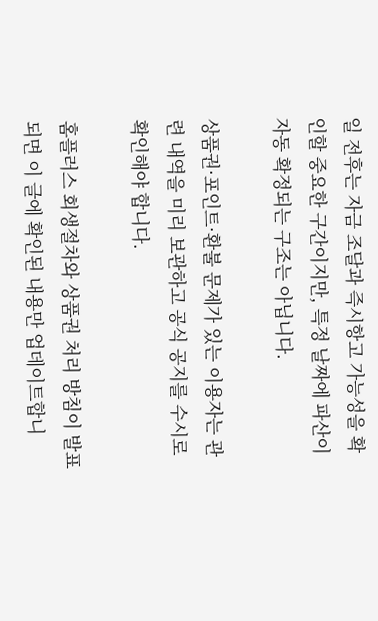일 전후는 자금 조달과 즉시항고 가능성을 확인할 중요한 구간이지만, 특정 날짜에 파산이 자동 확정되는 구조는 아닙니다.

상품권·포인트·환불 문제가 있는 이용자는 관련 내역을 미리 보관하고 공식 공지를 수시로 확인해야 합니다.

홈플러스 회생절차와 상품권 처리 방침이 발표되면 이 글에 확인된 내용만 업데이트합니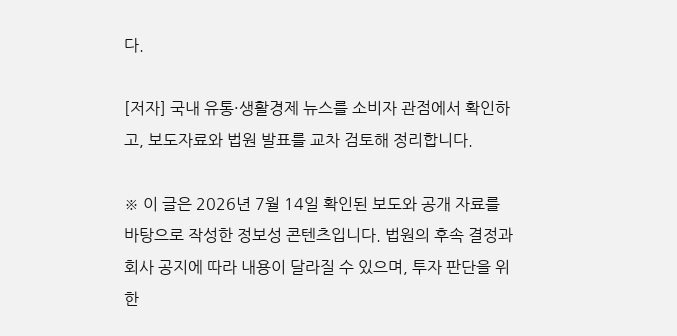다.

[저자] 국내 유통·생활경제 뉴스를 소비자 관점에서 확인하고, 보도자료와 법원 발표를 교차 검토해 정리합니다.

※ 이 글은 2026년 7월 14일 확인된 보도와 공개 자료를 바탕으로 작성한 정보성 콘텐츠입니다. 법원의 후속 결정과 회사 공지에 따라 내용이 달라질 수 있으며, 투자 판단을 위한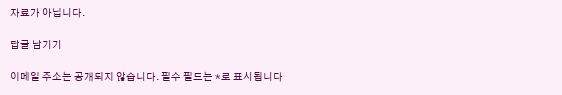자료가 아닙니다.

답글 남기기

이메일 주소는 공개되지 않습니다. 필수 필드는 *로 표시됩니다